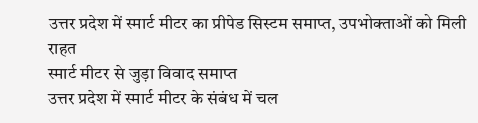उत्तर प्रदेश में स्मार्ट मीटर का प्रीपेड सिस्टम समाप्त, उपभोक्ताओं को मिली राहत
स्मार्ट मीटर से जुड़ा विवाद समाप्त
उत्तर प्रदेश में स्मार्ट मीटर के संबंध में चल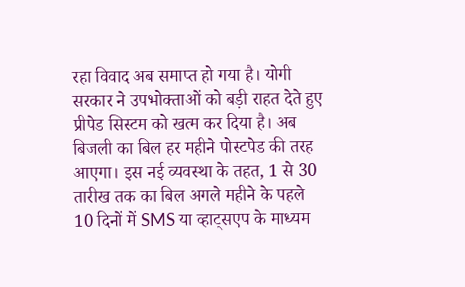रहा विवाद अब समाप्त हो गया है। योगी सरकार ने उपभोक्ताओं को बड़ी राहत देते हुए प्रीपेड सिस्टम को खत्म कर दिया है। अब बिजली का बिल हर महीने पोस्टपेड की तरह आएगा। इस नई व्यवस्था के तहत, 1 से 30 तारीख तक का बिल अगले महीने के पहले 10 दिनों में SMS या व्हाट्सएप के माध्यम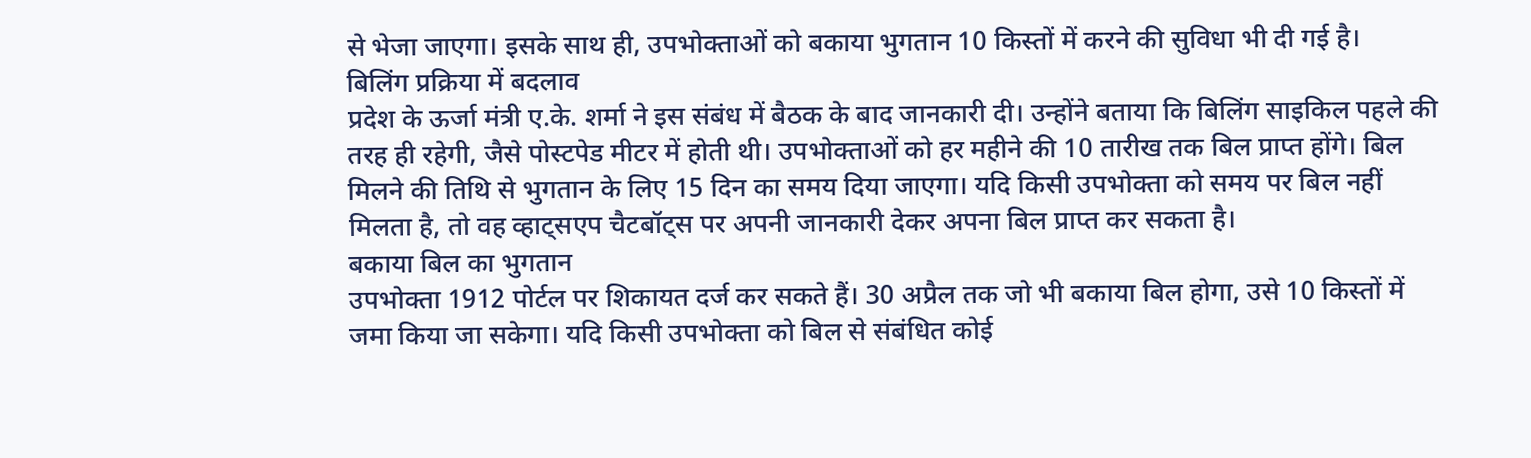से भेजा जाएगा। इसके साथ ही, उपभोक्ताओं को बकाया भुगतान 10 किस्तों में करने की सुविधा भी दी गई है।
बिलिंग प्रक्रिया में बदलाव
प्रदेश के ऊर्जा मंत्री ए.के. शर्मा ने इस संबंध में बैठक के बाद जानकारी दी। उन्होंने बताया कि बिलिंग साइकिल पहले की तरह ही रहेगी, जैसे पोस्टपेड मीटर में होती थी। उपभोक्ताओं को हर महीने की 10 तारीख तक बिल प्राप्त होंगे। बिल मिलने की तिथि से भुगतान के लिए 15 दिन का समय दिया जाएगा। यदि किसी उपभोक्ता को समय पर बिल नहीं मिलता है, तो वह व्हाट्सएप चैटबॉट्स पर अपनी जानकारी देकर अपना बिल प्राप्त कर सकता है।
बकाया बिल का भुगतान
उपभोक्ता 1912 पोर्टल पर शिकायत दर्ज कर सकते हैं। 30 अप्रैल तक जो भी बकाया बिल होगा, उसे 10 किस्तों में जमा किया जा सकेगा। यदि किसी उपभोक्ता को बिल से संबंधित कोई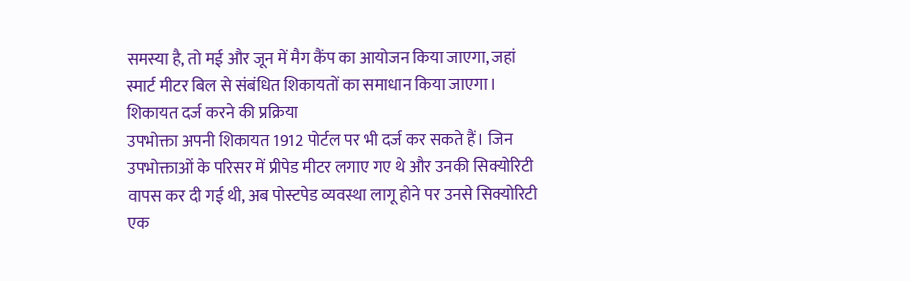समस्या है, तो मई और जून में मैग कैंप का आयोजन किया जाएगा, जहां स्मार्ट मीटर बिल से संबंधित शिकायतों का समाधान किया जाएगा।
शिकायत दर्ज करने की प्रक्रिया
उपभोक्ता अपनी शिकायत 1912 पोर्टल पर भी दर्ज कर सकते हैं। जिन उपभोक्ताओं के परिसर में प्रीपेड मीटर लगाए गए थे और उनकी सिक्योरिटी वापस कर दी गई थी, अब पोस्टपेड व्यवस्था लागू होने पर उनसे सिक्योरिटी एक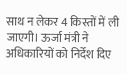साथ न लेकर 4 किस्तों में ली जाएगी। ऊर्जा मंत्री ने अधिकारियों को निर्देश दिए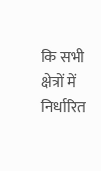कि सभी क्षेत्रों में निर्धारित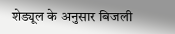शेड्यूल के अनुसार बिजली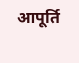आपूर्ति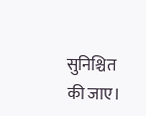सुनिश्चित की जाए।